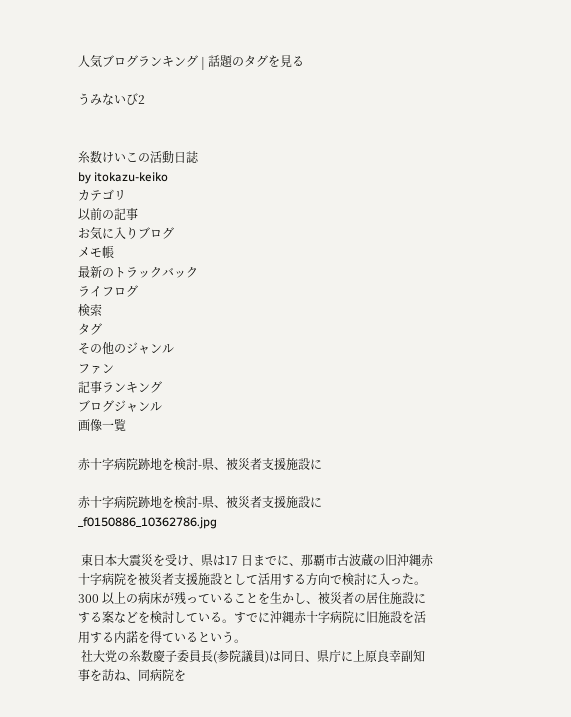人気ブログランキング | 話題のタグを見る

うみないび2


糸数けいこの活動日誌
by itokazu-keiko
カテゴリ
以前の記事
お気に入りブログ
メモ帳
最新のトラックバック
ライフログ
検索
タグ
その他のジャンル
ファン
記事ランキング
ブログジャンル
画像一覧

赤十字病院跡地を検討-県、被災者支援施設に

赤十字病院跡地を検討-県、被災者支援施設に_f0150886_10362786.jpg

 東日本大震災を受け、県は17 日までに、那覇市古波蔵の旧沖縄赤十字病院を被災者支援施設として活用する方向で検討に入った。300 以上の病床が残っていることを生かし、被災者の居住施設にする案などを検討している。すでに沖縄赤十字病院に旧施設を活用する内諾を得ているという。
 社大党の糸数慶子委員長(参院議員)は同日、県庁に上原良幸副知事を訪ね、同病院を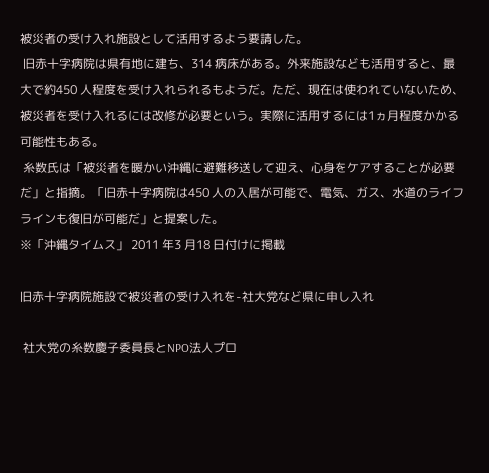被災者の受け入れ施設として活用するよう要請した。
 旧赤十字病院は県有地に建ち、314 病床がある。外来施設なども活用すると、最大で約450 人程度を受け入れられるもようだ。ただ、現在は使われていないため、被災者を受け入れるには改修が必要という。実際に活用するには1ヵ月程度かかる可能性もある。
 糸数氏は「被災者を暖かい沖縄に避難移送して迎え、心身をケアすることが必要だ」と指摘。「旧赤十字病院は450 人の入居が可能で、電気、ガス、水道のライフラインも復旧が可能だ」と提案した。
※「沖縄タイムス」 2011 年3 月18 日付けに掲載

旧赤十字病院施設で被災者の受け入れを-社大党など県に申し入れ

 社大党の糸数慶子委員長とNPO法人プロ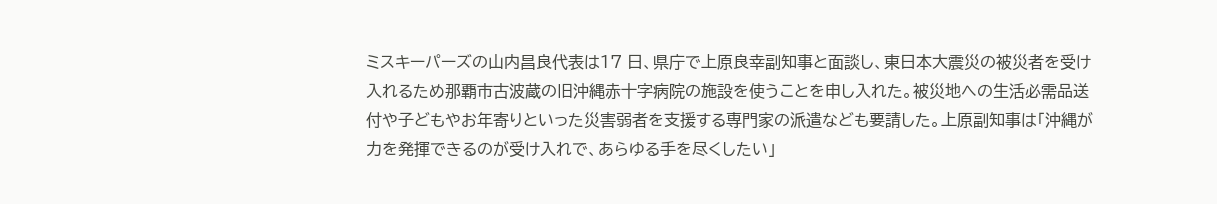ミスキーパーズの山内昌良代表は17 日、県庁で上原良幸副知事と面談し、東日本大震災の被災者を受け入れるため那覇市古波蔵の旧沖縄赤十字病院の施設を使うことを申し入れた。被災地への生活必需品送付や子どもやお年寄りといった災害弱者を支援する専門家の派遣なども要請した。上原副知事は「沖縄が力を発揮できるのが受け入れで、あらゆる手を尽くしたい」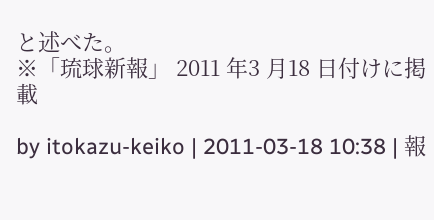と述べた。
※「琉球新報」 2011 年3 月18 日付けに掲載

by itokazu-keiko | 2011-03-18 10:38 | 報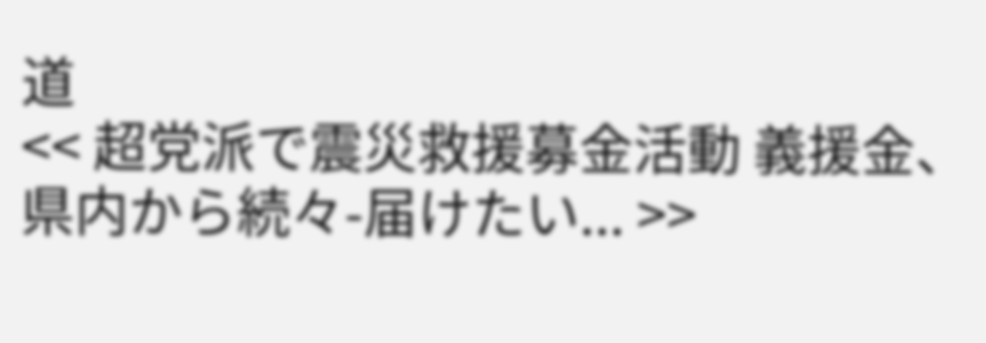道
<< 超党派で震災救援募金活動 義援金、県内から続々-届けたい... >>